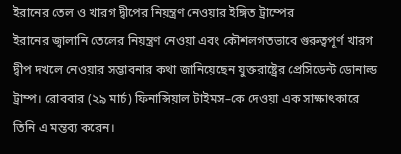ইরানের তেল ও খারগ দ্বীপের নিয়ন্ত্রণ নেওয়ার ইঙ্গিত ট্রাম্পের
ইরানের জ্বালানি তেলের নিয়ন্ত্রণ নেওয়া এবং কৌশলগতভাবে গুরুত্বপূর্ণ খারগ দ্বীপ দখলে নেওয়ার সম্ভাবনার কথা জানিয়েছেন যুক্তরাষ্ট্রের প্রেসিডেন্ট ডোনাল্ড ট্রাম্প। রোববার (২৯ মার্চ) ফিনান্সিয়াল টাইমস–কে দেওয়া এক সাক্ষাৎকারে তিনি এ মন্তব্য করেন।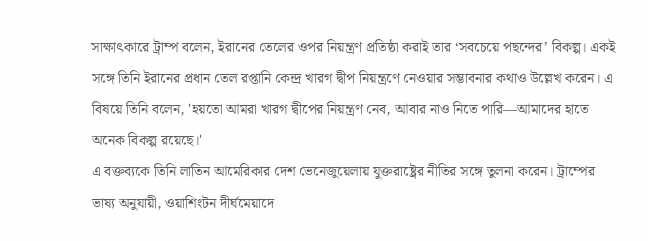সাক্ষাৎকারে ট্রাম্প বলেন, ইরানের তেলের ওপর নিয়ন্ত্রণ প্রতিষ্ঠা করাই তার ‘সবচেয়ে পছন্দের’ বিকল্প। একই সঙ্গে তিনি ইরানের প্রধান তেল রপ্তানি কেন্দ্র খারগ দ্বীপ নিয়ন্ত্রণে নেওয়ার সম্ভাবনার কথাও উল্লেখ করেন। এ বিষয়ে তিনি বলেন, 'হয়তো আমরা খারগ দ্বীপের নিয়ন্ত্রণ নেব, আবার নাও নিতে পারি—আমাদের হাতে অনেক বিকল্প রয়েছে।'
এ বক্তব্যকে তিনি লাতিন আমেরিকার দেশ ভেনেজুয়েলায় যুক্তরাষ্ট্রের নীতির সঙ্গে তুলনা করেন। ট্রাম্পের ভাষ্য অনুযায়ী, ওয়াশিংটন দীর্ঘমেয়াদে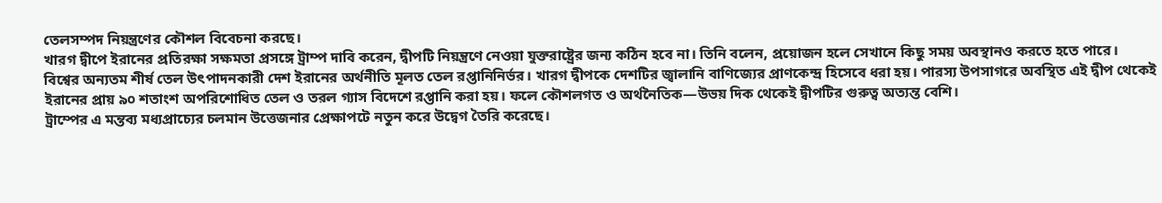তেলসম্পদ নিয়ন্ত্রণের কৌশল বিবেচনা করছে।
খারগ দ্বীপে ইরানের প্রতিরক্ষা সক্ষমতা প্রসঙ্গে ট্রাম্প দাবি করেন, দ্বীপটি নিয়ন্ত্রণে নেওয়া যুক্তরাষ্ট্রের জন্য কঠিন হবে না। তিনি বলেন, প্রয়োজন হলে সেখানে কিছু সময় অবস্থানও করতে হতে পারে।
বিশ্বের অন্যতম শীর্ষ তেল উৎপাদনকারী দেশ ইরানের অর্থনীতি মূলত তেল রপ্তানিনির্ভর। খারগ দ্বীপকে দেশটির জ্বালানি বাণিজ্যের প্রাণকেন্দ্র হিসেবে ধরা হয়। পারস্য উপসাগরে অবস্থিত এই দ্বীপ থেকেই ইরানের প্রায় ৯০ শতাংশ অপরিশোধিত তেল ও তরল গ্যাস বিদেশে রপ্তানি করা হয়। ফলে কৌশলগত ও অর্থনৈতিক—উভয় দিক থেকেই দ্বীপটির গুরুত্ব অত্যন্ত বেশি।
ট্রাম্পের এ মন্তব্য মধ্যপ্রাচ্যের চলমান উত্তেজনার প্রেক্ষাপটে নতুন করে উদ্বেগ তৈরি করেছে।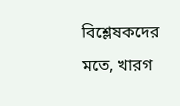বিশ্লেষকদের মতে, খারগ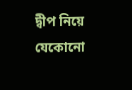দ্বীপ নিয়ে যেকোনো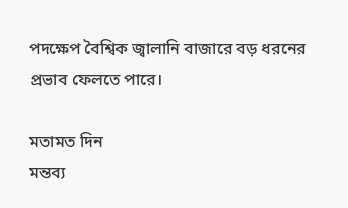পদক্ষেপ বৈশ্বিক জ্বালানি বাজারে বড় ধরনের প্রভাব ফেলতে পারে।

মতামত দিন
মন্তব্য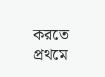করতে প্রথমে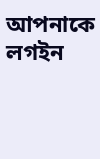আপনাকে লগইন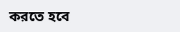করতে হবে